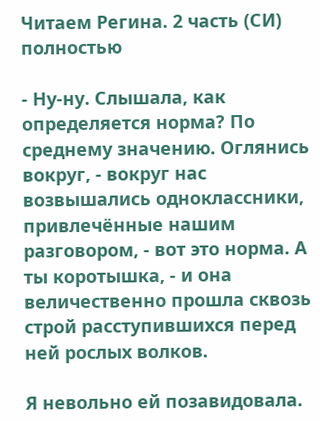Читаем Регина. 2 часть (СИ) полностью

- Ну-ну. Слышала, как определяется норма? По среднему значению. Оглянись вокруг, - вокруг нас возвышались одноклассники, привлечённые нашим разговором, - вот это норма. А ты коротышка, - и она величественно прошла сквозь строй расступившихся перед ней рослых волков.

Я невольно ей позавидовала.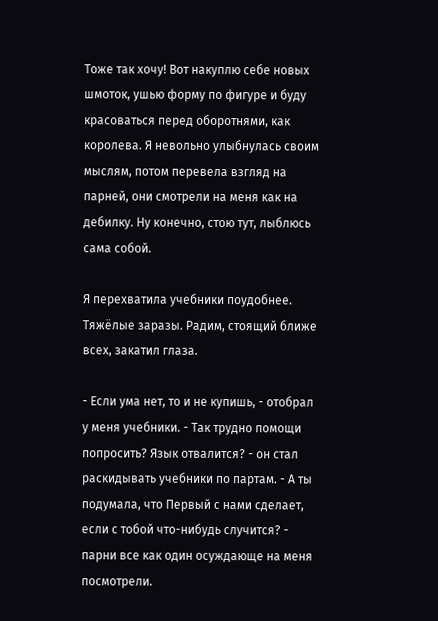Тоже так хочу! Вот накуплю себе новых шмоток, ушью форму по фигуре и буду красоваться перед оборотнями, как королева. Я невольно улыбнулась своим мыслям, потом перевела взгляд на парней, они смотрели на меня как на дебилку. Ну конечно, стою тут, лыблюсь сама собой.

Я перехватила учебники поудобнее. Тяжёлые заразы. Радим, стоящий ближе всех, закатил глаза.

- Если ума нет, то и не купишь, - отобрал у меня учебники. - Так трудно помощи попросить? Язык отвалится? - он стал раскидывать учебники по партам. - А ты подумала, что Первый с нами сделает, если с тобой что-нибудь случится? - парни все как один осуждающе на меня посмотрели.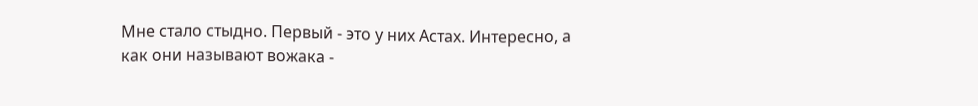Мне стало стыдно. Первый - это у них Астах. Интересно, а как они называют вожака -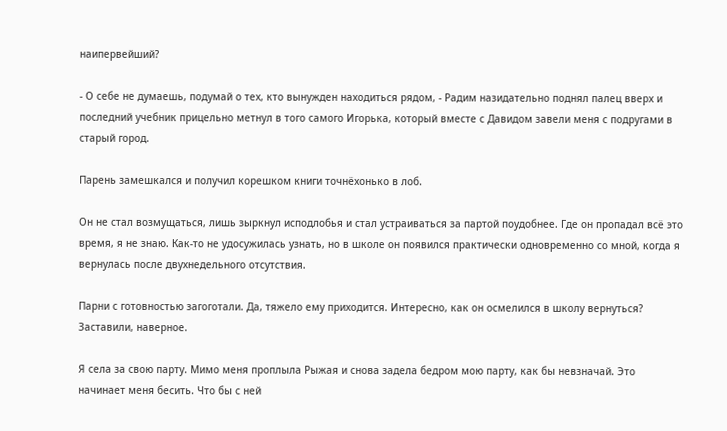наипервейший?

- О себе не думаешь, подумай о тех, кто вынужден находиться рядом, - Радим назидательно поднял палец вверх и последний учебник прицельно метнул в того самого Игорька, который вместе с Давидом завели меня с подругами в старый город.

Парень замешкался и получил корешком книги точнёхонько в лоб.

Он не стал возмущаться, лишь зыркнул исподлобья и стал устраиваться за партой поудобнее. Где он пропадал всё это время, я не знаю. Как-то не удосужилась узнать, но в школе он появился практически одновременно со мной, когда я вернулась после двухнедельного отсутствия.

Парни с готовностью загоготали. Да, тяжело ему приходится. Интересно, как он осмелился в школу вернуться? Заставили, наверное.

Я села за свою парту. Мимо меня проплыла Рыжая и снова задела бедром мою парту, как бы невзначай. Это начинает меня бесить. Что бы с ней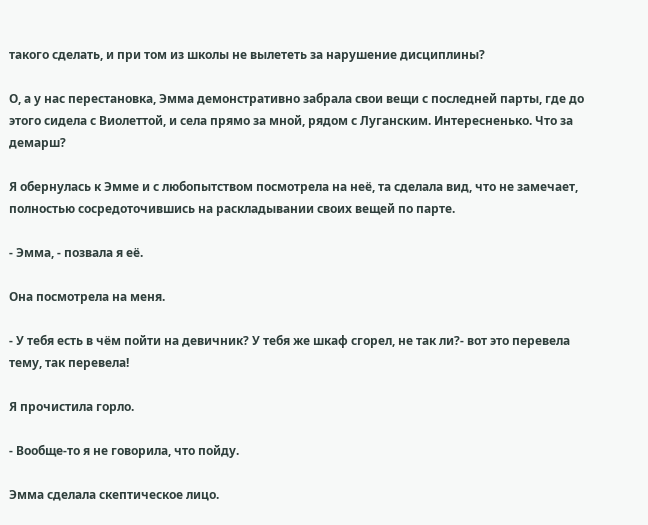такого сделать, и при том из школы не вылететь за нарушение дисциплины?

О, а у нас перестановка, Эмма демонстративно забрала свои вещи с последней парты, где до этого сидела с Виолеттой, и села прямо за мной, рядом с Луганским. Интересненько. Что за демарш?

Я обернулась к Эмме и с любопытством посмотрела на неё, та сделала вид, что не замечает, полностью сосредоточившись на раскладывании своих вещей по парте.

- Эмма, - позвала я её.

Она посмотрела на меня.

- У тебя есть в чём пойти на девичник? У тебя же шкаф сгорел, не так ли?- вот это перевела тему, так перевела!

Я прочистила горло.

- Вообще-то я не говорила, что пойду.

Эмма сделала скептическое лицо.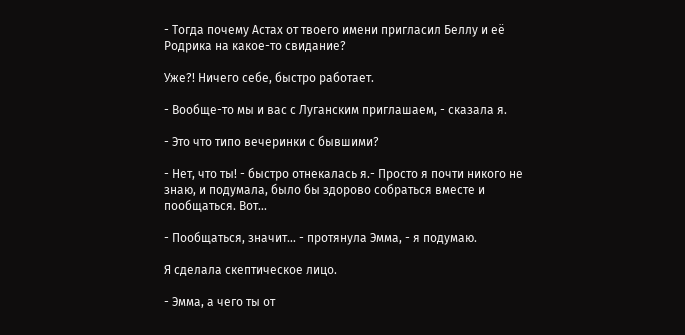- Тогда почему Астах от твоего имени пригласил Беллу и её Родрика на какое-то свидание?

Уже?! Ничего себе, быстро работает.

- Вообще-то мы и вас с Луганским приглашаем, - сказала я.

- Это что типо вечеринки с бывшими?

- Нет, что ты! - быстро отнекалась я.- Просто я почти никого не знаю, и подумала, было бы здорово собраться вместе и пообщаться. Вот...

- Пообщаться, значит... - протянула Эмма, - я подумаю.

Я сделала скептическое лицо.

- Эмма, а чего ты от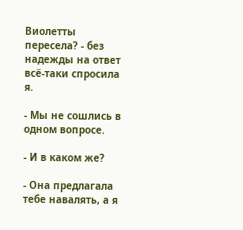Виолетты пересела? - без надежды на ответ всё-таки спросила я.

- Мы не сошлись в одном вопросе.

- И в каком же?

- Она предлагала тебе навалять, а я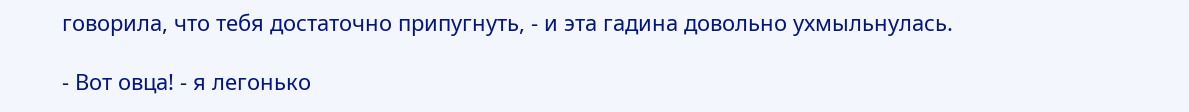говорила, что тебя достаточно припугнуть, - и эта гадина довольно ухмыльнулась.

- Вот овца! - я легонько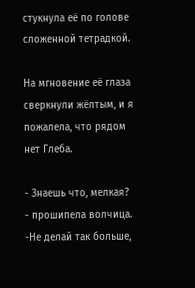стукнула её по голове сложенной тетрадкой.

На мгновение её глаза сверкнули жёлтым, и я пожалела, что рядом нет Глеба.

- Знаешь что, мелкая? - прошипела волчица. -Не делай так больше,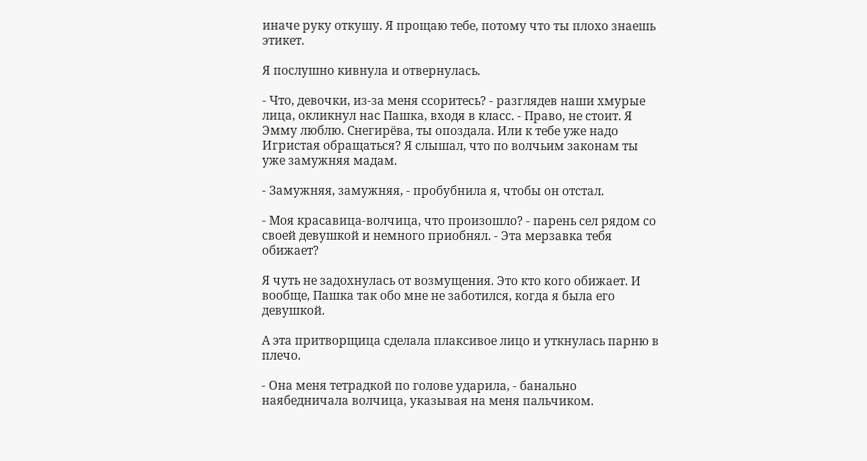иначе руку откушу. Я прощаю тебе, потому что ты плохо знаешь этикет.

Я послушно кивнула и отвернулась.

- Что, девочки, из-за меня ссоритесь? - разглядев наши хмурые лица, окликнул нас Пашка, входя в класс. - Право, не стоит. Я Эмму люблю. Снегирёва, ты опоздала. Или к тебе уже надо Игристая обращаться? Я слышал, что по волчьим законам ты уже замужняя мадам.

- Замужняя, замужняя, - пробубнила я, чтобы он отстал.

- Моя красавица-волчица, что произошло? - парень сел рядом со своей девушкой и немного приобнял. - Эта мерзавка тебя обижает?

Я чуть не задохнулась от возмущения. Это кто кого обижает. И вообще, Пашка так обо мне не заботился, когда я была его девушкой.

А эта притворщица сделала плаксивое лицо и уткнулась парню в плечо.

- Она меня тетрадкой по голове ударила, - банально наябедничала волчица, указывая на меня пальчиком.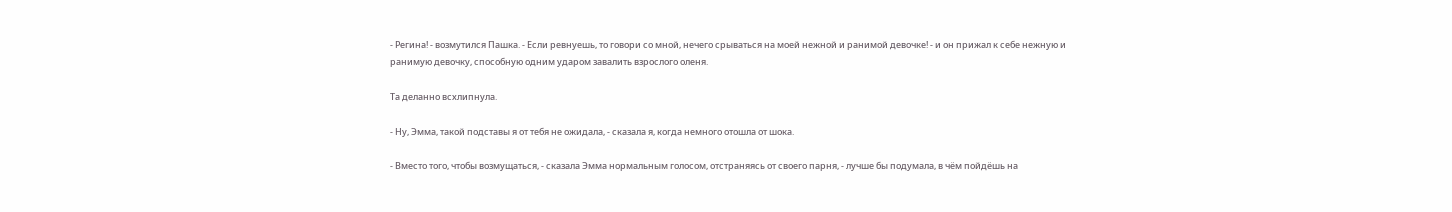- Регина! - возмутился Пашка. - Если ревнуешь, то говори со мной, нечего срываться на моей нежной и ранимой девочке! - и он прижал к себе нежную и ранимую девочку, способную одним ударом завалить взрослого оленя.

Та деланно всхлипнула.

- Ну, Эмма, такой подставы я от тебя не ожидала, - сказала я, когда немного отошла от шока.

- Вместо того, чтобы возмущаться, - сказала Эмма нормальным голосом, отстраняясь от своего парня, - лучше бы подумала, в чём пойдёшь на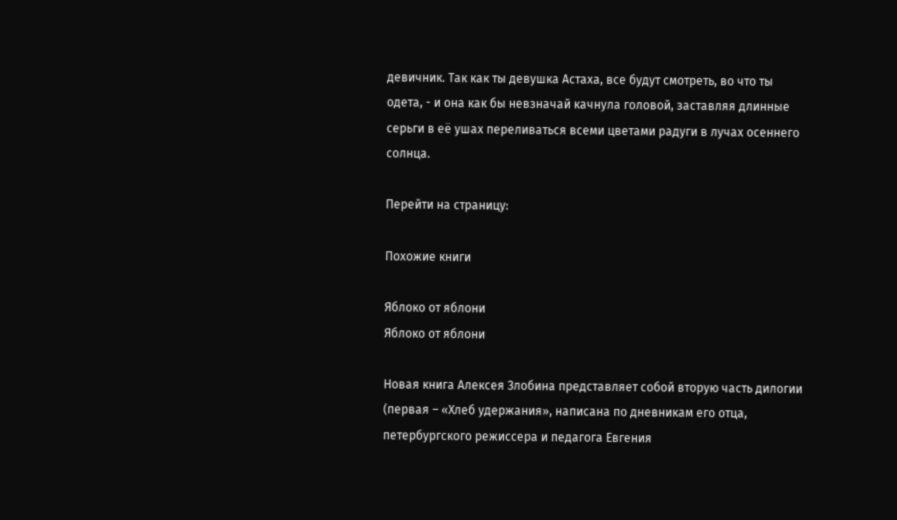девичник. Так как ты девушка Астаха, все будут смотреть, во что ты одета, - и она как бы невзначай качнула головой, заставляя длинные серьги в её ушах переливаться всеми цветами радуги в лучах осеннего солнца.

Перейти на страницу:

Похожие книги

Яблоко от яблони
Яблоко от яблони

Новая книга Алексея Злобина представляет собой вторую часть дилогии (первая – «Хлеб удержания», написана по дневникам его отца, петербургского режиссера и педагога Евгения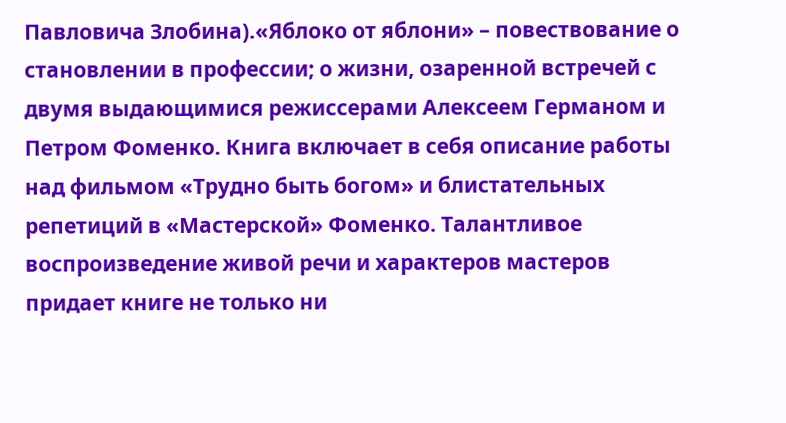Павловича Злобина).«Яблоко от яблони» – повествование о становлении в профессии; о жизни, озаренной встречей с двумя выдающимися режиссерами Алексеем Германом и Петром Фоменко. Книга включает в себя описание работы над фильмом «Трудно быть богом» и блистательных репетиций в «Мастерской» Фоменко. Талантливое воспроизведение живой речи и характеров мастеров придает книге не только ни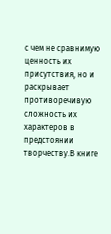с чем не сравнимую ценность их присутствия, но и раскрывает противоречивую сложность их характеров в предстоянии творчеству.В книге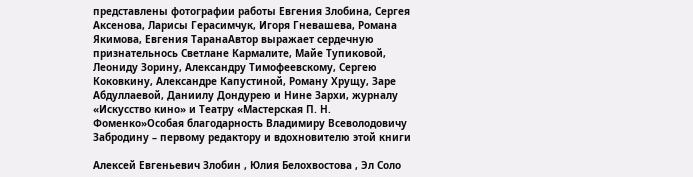представлены фотографии работы Евгения Злобина, Сергея Аксенова, Ларисы Герасимчук, Игоря Гневашева, Романа Якимова, Евгения ТаранаАвтор выражает сердечную признательнось Светлане Кармалите, Майе Тупиковой, Леониду Зорину, Александру Тимофеевскому, Сергею Коковкину, Александре Капустиной, Роману Хрущу, Заре Абдуллаевой, Даниилу Дондурею и Нине Зархи, журналу «Искусство кино» и Театру «Мастерская П. Н. Фоменко»Особая благодарность Владимиру Всеволодовичу Забродину – первому редактору и вдохновителю этой книги

Алексей Евгеньевич Злобин , Юлия Белохвостова , Эл Соло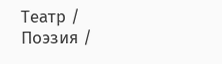Театр / Поэзия /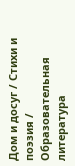Дом и досуг / Стихи и поэзия / Образовательная литература